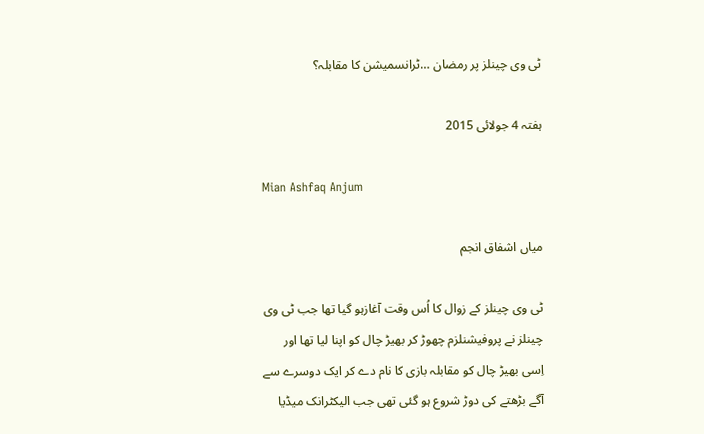ٹی وی چینلز پر رمضان …ٹرانسمیشن کا مقابلہ؟

ہفتہ 4 جولائی 2015

Mian Ashfaq Anjum

میاں اشفاق انجم

ٹی وی چینلز کے زوال کا اُس وقت آغازہو گیا تھا جب ٹی وی چینلز نے پروفیشنلزم چھوڑ کر بھیڑ چال کو اپنا لیا تھا اور اِسی بھیڑ چال کو مقابلہ بازی کا نام دے کر ایک دوسرے سے آگے بڑھتے کی دوڑ شروع ہو گئی تھی جب الیکٹرانک میڈیا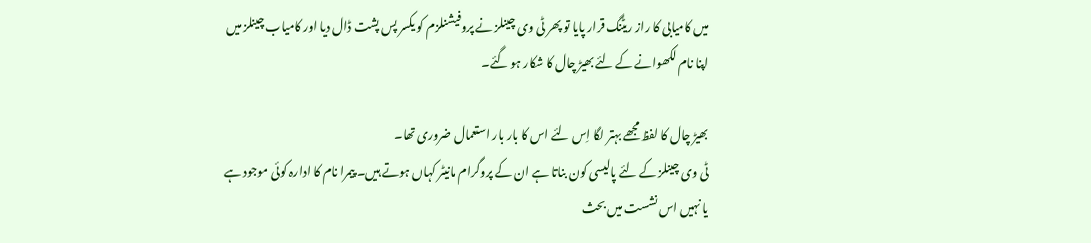میں کامیابی کا راز ریٹنگ قرار پایا تو پھر ٹی وی چینلز نے پروفیشنلزم کو یکسر پس پشت ڈال دیا اور کامیاب چینلز میں اپنا نام لکھوانے کے لئے بھیڑ چال کا شکار ہو گئے۔

بھیڑ چال کا لفظ مجھے بہتر لگا اِس لئے اس کا بار بار استعمال ضروری تھا۔
ٹی وی چینلز کے لئے پالیسی کون بناتا ہے ان کے پروگرام مانیٹر کہاں ہوتے ہیں۔ پیمرا نام کا ادارہ کوئی موجود ہے یا نہیں اس نشست میں بحث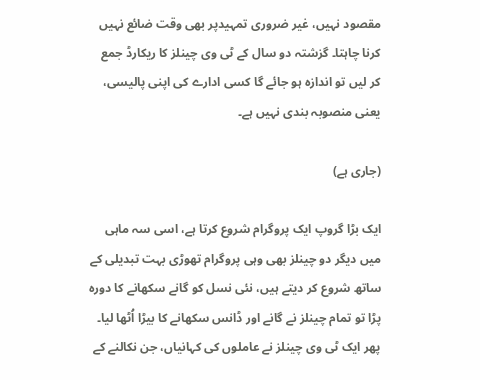مقصود نہیں، غیر ضروری تمہیدپر بھی وقت ضائع نہیں کرنا چاہتا۔ گزشتہ دو سال کے ٹی وی چینلز کا ریکارڈ جمع کر لیں تو اندازہ ہو جائے گا کسی ادارے کی اپنی پالیسی، یعنی منصوبہ بندی نہیں ہے۔

(جاری ہے)

ایک بڑا گروپ ایک پروگرام شروع کرتا ہے، اسی سہ ماہی میں دیگر دو چینلز بھی وہی پروگرام تھوڑی بہت تبدیلی کے ساتھ شروع کر دیتے ہیں، نئی نسل کو گانے سکھانے کا دورہ پڑا تو تمام چینلز نے گانے اور ڈانس سکھانے کا بیڑا اُٹھا لیا۔ پھر ایک ٹی وی چینلز نے عاملوں کی کہانیاں، جن نکالنے کے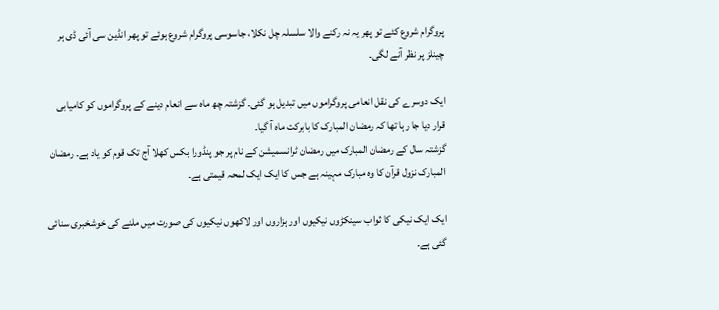پروگرام شروع کئے تو پھر یہ نہ رکنے والا سلسلہ چل نکلا، جاسوسی پروگرام شروع ہوئے تو پھر انڈین سی آئی ڈی ہر چینلز پر نظر آنے لگی۔

ایک دوسرے کی نقل انعامی پروگراموں میں تبدیل ہو گئی۔ گزشتہ چھ ماہ سے انعام دینے کے پروگراموں کو کامیابی قرار دیا جا رہا تھا کہ رمضان المبارک کا بابرکت ماہ آ گیا۔
گزشتہ سال کے رمضان المبارک میں رمضان ٹرانسمیشن کے نام پر جو پنڈورا بکس کھلا آج تک قوم کو یاد ہے۔ رمضان المبارک نزول قرآن کا وہ مبارک مہینہ ہے جس کا ایک ایک لمحہ قیمتی ہے۔

ایک ایک نیکی کا ثواب سینکڑوں نیکیوں اور ہزاروں اور لاکھوں نیکیوں کی صورت میں ملنے کی خوشخبری سنائی گئی ہے۔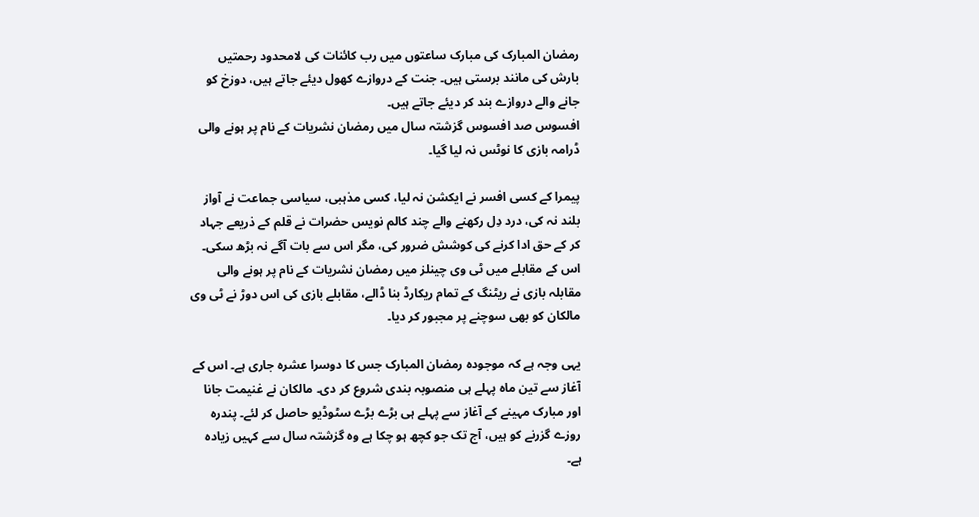رمضان المبارک کی مبارک ساعتوں میں رب کائنات کی لامحدود رحمتیں بارش کی مانند برستی ہیں۔ جنت کے دروازے کھول دیئے جاتے ہیں، دوزخ کو جانے والے دروازے بند کر دیئے جاتے ہیں۔
افسوس صد افسوس گزشتہ سال میں رمضان نشریات کے نام پر ہونے والی ڈرامہ بازی کا نوٹس نہ لیا گیا۔

پیمرا کے کسی افسر نے ایکشن نہ لیا، کسی مذہبی، سیاسی جماعت نے آواز بلند نہ کی، درد دِل رکھنے والے چند کالم نویس حضرات نے قلم کے ذریعے جہاد کر کے حق ادا کرنے کی کوشش ضرور کی، مگر اس سے بات آگے نہ بڑھ سکی۔
اس کے مقابلے میں ٹی وی چینلز میں رمضان نشریات کے نام پر ہونے والی مقابلہ بازی نے ریٹنگ کے تمام ریکارڈ بنا ڈالے، مقابلے بازی کی اس دوڑ نے ٹی وی مالکان کو بھی سوچنے پر مجبور کر دیا۔

یہی وجہ ہے کہ موجودہ رمضان المبارک جس کا دوسرا عشرہ جاری ہے۔ اس کے آغاز سے تین ماہ پہلے ہی منصوبہ بندی شروع کر دی۔ مالکان نے غنیمت جانا اور مبارک مہینے کے آغاز سے پہلے ہی بڑے بڑے سٹوڈیو حاصل کر لئے۔ پندرہ روزے گزرنے کو ہیں، آج تک جو کچھ ہو چکا ہے وہ گزشتہ سال سے کہیں زیادہ ہے۔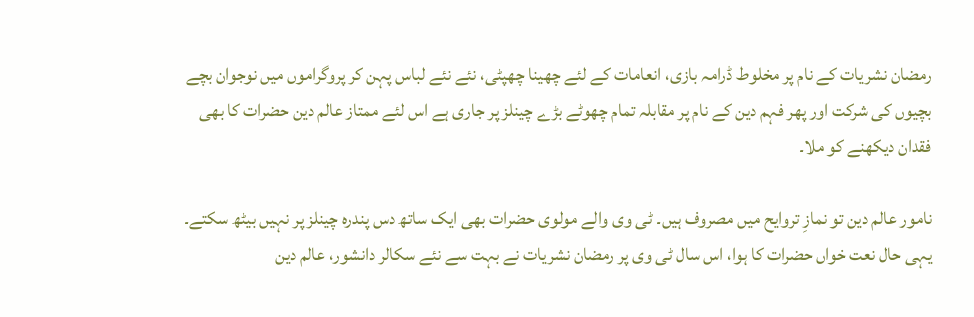رمضان نشریات کے نام پر مخلوط ڈرامہ بازی، انعامات کے لئے چھینا چھپٹی، نئے نئے لباس پہن کر پروگراموں میں نوجوان بچے بچیوں کی شرکت اور پھر فہم دین کے نام پر مقابلہ تمام چھوٹے بڑے چینلز پر جاری ہے اس لئے ممتاز عالم دین حضرات کا بھی فقدان دیکھنے کو ملا۔

نامور عالم دین تو نمازِ تروایح میں مصروف ہیں۔ ٹی وی والے مولوی حضرات بھی ایک ساتھ دس پندرہ چینلز پر نہیں بیٹھ سکتے۔ یہی حال نعت خواں حضرات کا ہوا، اس سال ٹی وی پر رمضان نشریات نے بہت سے نئے سکالر دانشور، عالم دین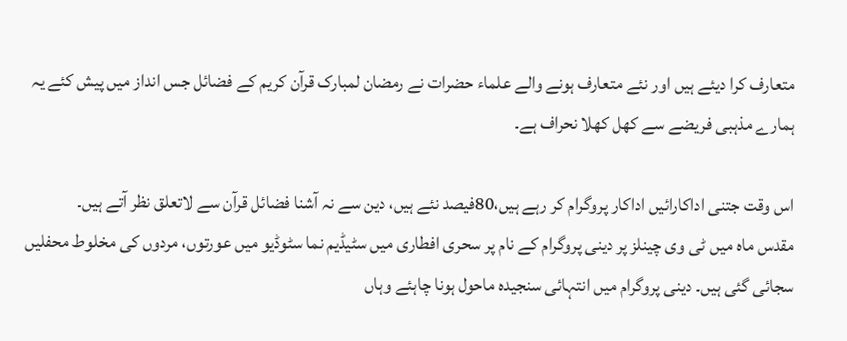متعارف کرا دیئے ہیں اور نئے متعارف ہونے والے علماء حضرات نے رمضان لمبارک قرآن کریم کے فضائل جس انداز میں پیش کئے یہ ہمارے مذہبی فریضے سے کھل کھلا نحراف ہے۔

اس وقت جتنی اداکارائیں اداکار پروگرام کر رہے ہیں،80فیصد نئے ہیں، دین سے نہ آشنا فضائل قرآن سے لاتعلق نظر آتے ہیں۔
مقدس ماہ میں ٹی وی چینلز پر دینی پروگرام کے نام پر سحری افطاری میں سٹیڈیم نما سٹوڈیو میں عورتوں، مردوں کی مخلوط محفلیں سجائی گئی ہیں۔ دینی پروگرام میں انتہائی سنجیدہ ماحول ہونا چاہئے وہاں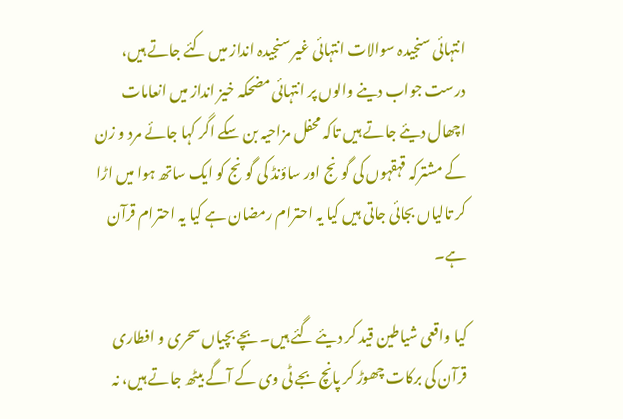انتہائی سنجیدہ سوالات انتہائی غیر سنجیدہ انداز میں کئے جاتے ہیں، درست جواب دینے والوں پر انتہائی مضحکہ خیز انداز میں انعامات اچھال دیئے جاتے ہیں تاکہ محفل مزاحیہ بن سکے اگر کہا جائے مرد و زن کے مشترکہ قہقہوں کی گونج اور ساؤنڈ کی گونج کو ایک ساتھ ہوا میں اڑا کر تالیاں بجائی جاتی ہیں کیا یہ احترام رمضان ہے کیا یہ احترام قرآن ہے۔

کیا واقعی شیاطین قید کر دیئے گئے ہیں۔ بچے بچیاں سحری و افطاری قرآن کی برکات چھوڑ کر پانچ بجے ٹی وی کے آگے بیٹھ جاتے ہیں، نہ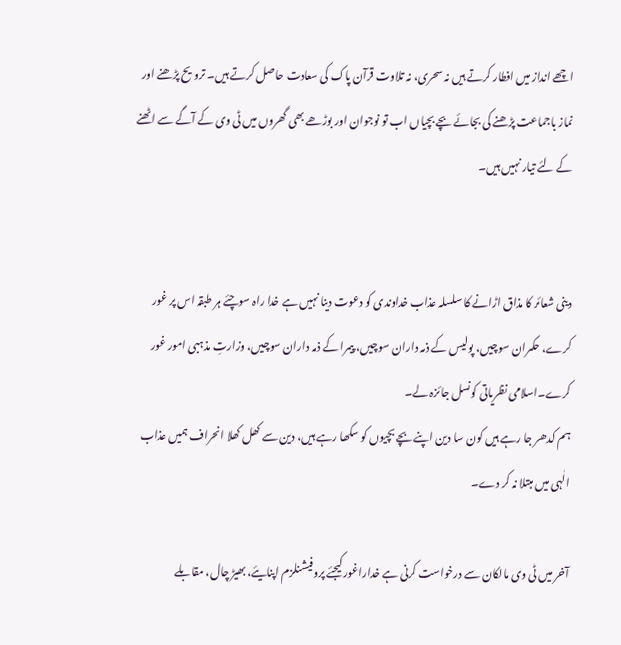اچھے انداز میں افطار کرتے ہیں نہ سحری، نہ تلاوت قرآن پاک کی سعادت حاصل کرتے ہیں۔ ترویح پڑھنے اور نماز باجماعت پڑھنے کی بجائے بچے بچیاں اب تو نوجوان اور بوڑھے بھی گھروں میں ٹی وی کے آگے سے اٹھنے کے لئے تیار نہیں ہیں۔


دینی شعائر کا مذاق اڑانے کا سلسلہ عذاب خداوندی کو دعوت دینا نہیں ہے خدا راہ سوچئے ہر طبقہ اس پر غور کرے، حکمران سوچیں، پولیس کے ذمہ داران سوچیں، پیمرا کے ذمہ داران سوچیں، وزارتِ مذہبی امور غور کرے۔اسلامی نظریاتی کونسل جائزہ لے۔
ہم کدھر جا رہے ہیں کون سا دین اپنے بچے بچیوں کو سکھا رہے ہیں، دین سے کھل کھلا انحراف ہمیں عذاب الٰہی میں مبتلا نہ کر دے۔

آخر میں ٹی وی مالکان سے درخواست کرنی ہے خداراغور کیجئے پروفیشنلزم اپنایئے، بھیڑ چال، مقابلے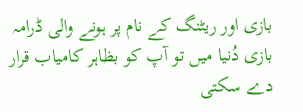بازی اور ریٹنگ کے نام پر ہونے والی ڈرامہ بازی دُنیا میں تو آپ کو بظاہر کامیاب قرار دے سکتی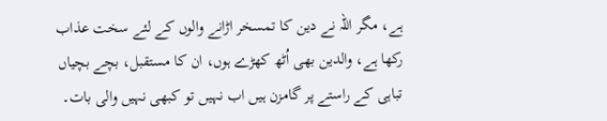ہے، مگر اللہ نے دین کا تمسخر اڑانے والوں کے لئے سخت عذاب رکھا ہے، والدین بھی اُٹھ کھڑے ہوں، ان کا مستقبل، بچے بچیاں تباہی کے راستے پر گامزن ہیں اب نہیں تو کبھی نہیں والی بات۔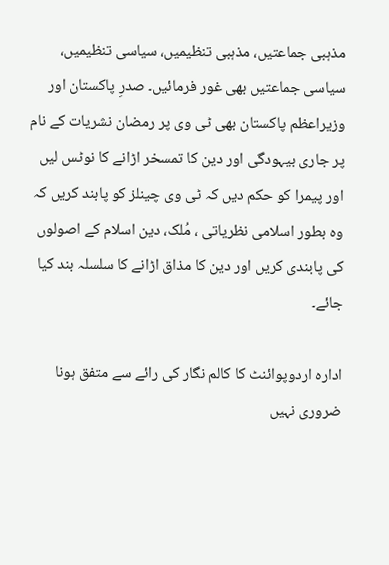مذہبی جماعتیں، مذہبی تنظیمیں، سیاسی تنظیمیں، سیاسی جماعتیں بھی غور فرمائیں۔ صدرِ پاکستان اور وزیراعظم پاکستان بھی ٹی وی پر رمضان نشریات کے نام پر جاری بیہودگی اور دین کا تمسخر اڑانے کا نوٹس لیں اور پیمرا کو حکم دیں کہ ٹی وی چینلز کو پابند کریں کہ وہ بطور اسلامی نظریاتی ، مُلک، دین اسلام کے اصولوں کی پابندی کریں اور دین کا مذاق اڑانے کا سلسلہ بند کیا جائے۔

ادارہ اردوپوائنٹ کا کالم نگار کی رائے سے متفق ہونا ضروری نہیں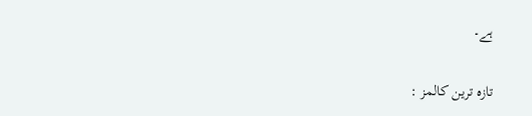ہے۔

تازہ ترین کالمز :